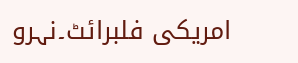امریکی فلبرائٹ۔نہرو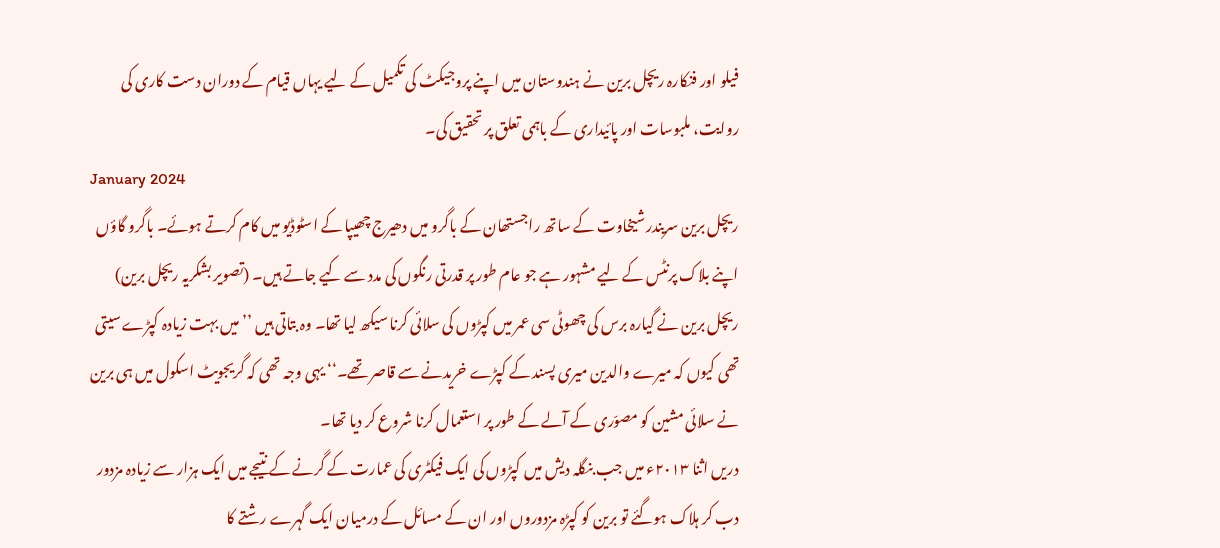فیلو اور فنکارہ ریچل برین نے ہندوستان میں اپنے پروجیکٹ کی تکمیل کے لیے یہاں قیام کے دوران دست کاری کی روایت، ملبوسات اور پائیداری کے باہمی تعلق پر تحقیق کی۔
January 2024
ریچل برین سریندر شیخاوت کے ساتھ راجستھان کے باگرو میں دھیرج چھیپا کے اسٹوڈیو میں کام کرتے ہوئے۔ باگرو گاؤں اپنے بلاک پرنٹس کے لیے مشہور ہے جو عام طور پر قدرتی رنگوں کی مدد سے کیے جاتے ہیں۔ (تصویر بشکریہ ریچل برین)
ریچل برین نے گیارہ برس کی چھوٹی سی عمر میں کپڑوں کی سلائی کرنا سیکھ لیا تھا۔ وہ بتاتی ہیں ’’ میں بہت زیادہ کپڑے سیتی تھی کیوں کہ میرے والدین میری پسند کے کپڑے خریدنے سے قاصر تھے۔‘‘ یہی وجہ تھی کہ گریجویٹ اسکول میں ہی برین نے سلائی مشین کو مصوّری کے آلے کے طور پر استعمال کرنا شروع کر دیا تھا۔
دریں اثنا ۲۰۱۳ء میں جب بنگلہ دیش میں کپڑوں کی ایک فیکٹری کی عمارت کے گرنے کے نتیجے میں ایک ہزار سے زیادہ مزدور دب کر ہلاک ہوگئے تو برین کو کپڑہ مزدوروں اور ان کے مسائل کے درمیان ایک گہرے رشتے کا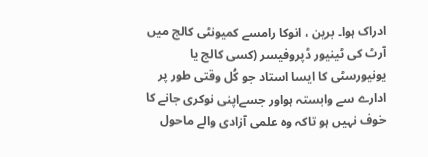ادراک ہوا۔ برین ، انوکا رامسے کمیونٹی کالج میں آرٹ کی ٹینیور ڈپروفیسر (کسی کالج یا یونیورسٹی کا ایسا استاد جو کُل وقتی طور پر ادارے سے وابستہ ہواور جسےاپنی نوکری جانے کا خوف نہیں ہو تاکہ وہ علمی آزادی والے ماحول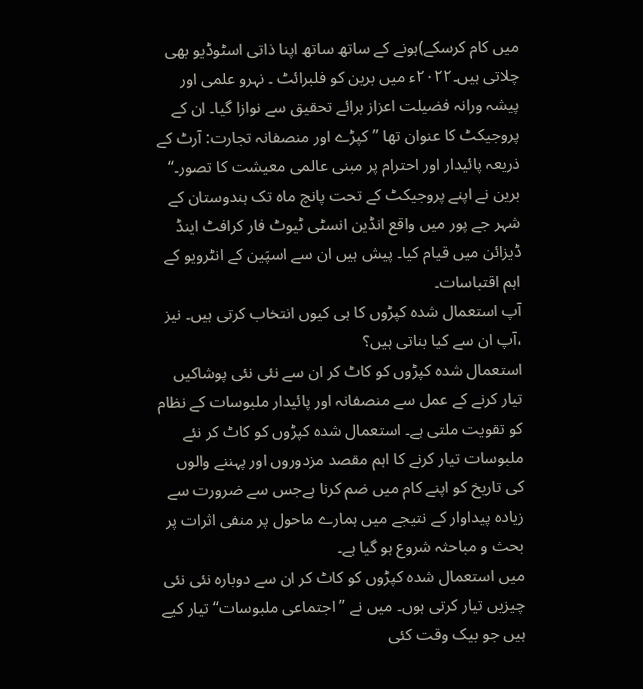میں کام کرسکے)ہونے کے ساتھ ساتھ اپنا ذاتی اسٹوڈیو بھی چلاتی ہیں۔۲۰۲۲ء میں برین کو فلبرائٹ ۔ نہرو علمی اور پیشہ ورانہ فضیلت اعزاز برائے تحقیق سے نوازا گیا۔ ان کے پروجیکٹ کا عنوان تھا ’’ کپڑے اور منصفانہ تجارت: آرٹ کے ذریعہ پائیدار اور احترام پر مبنی عالمی معیشت کا تصور۔‘‘ برین نے اپنے پروجیکٹ کے تحت پانچ ماہ تک ہندوستان کے شہر جے پور میں واقع انڈین انسٹی ٹیوٹ فار کرافٹ اینڈ ڈیزائن میں قیام کیا۔ پیش ہیں ان سے اسپَین کے انٹرویو کے اہم اقتباسات۔
آپ استعمال شدہ کپڑوں کا ہی کیوں انتخاب کرتی ہیں۔ نیز ،آپ ان سے کیا بناتی ہیں؟
استعمال شدہ کپڑوں کو کاٹ کر ان سے نئی نئی پوشاکیں تیار کرنے کے عمل سے منصفانہ اور پائیدار ملبوسات کے نظام کو تقویت ملتی ہے۔ استعمال شدہ کپڑوں کو کاٹ کر نئے ملبوسات تیار کرنے کا اہم مقصد مزدوروں اور پہننے والوں کی تاریخ کو اپنے کام میں ضم کرنا ہےجس سے ضرورت سے زیادہ پیداوار کے نتیجے میں ہمارے ماحول پر منفی اثرات پر بحث و مباحثہ شروع ہو گیا ہے۔
میں استعمال شدہ کپڑوں کو کاٹ کر ان سے دوبارہ نئی نئی چیزیں تیار کرتی ہوں۔ میں نے ’’اجتماعی ملبوسات‘‘ تیار کیے ہیں جو بیک وقت کئی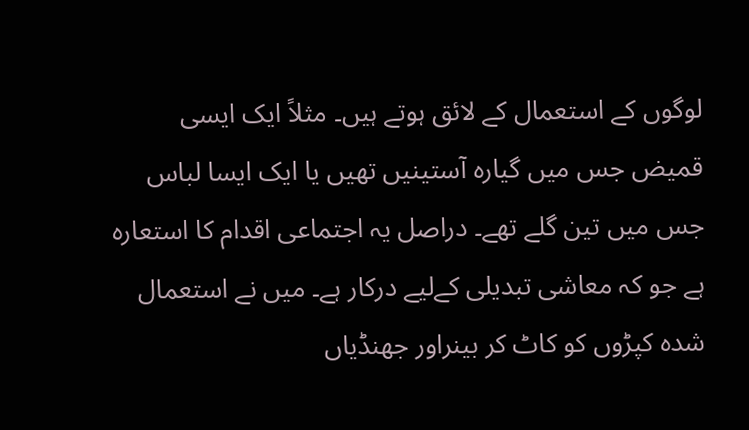لوگوں کے استعمال کے لائق ہوتے ہیں۔ مثلاً ایک ایسی قمیض جس میں گیارہ آستینیں تھیں یا ایک ایسا لباس جس میں تین گلے تھے۔ دراصل یہ اجتماعی اقدام کا استعارہ ہے جو کہ معاشی تبدیلی کےلیے درکار ہے۔ میں نے استعمال شدہ کپڑوں کو کاٹ کر بینراور جھنڈیاں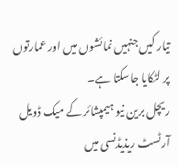تیار کیں جنہیں نمائشوں میں اور عمارتوں پر لٹکایا جاسکتا ہے۔
ریچل برین نیو ہیمپشائر کے میک ڈویل آرٹسٹ ریذیڈنسی میں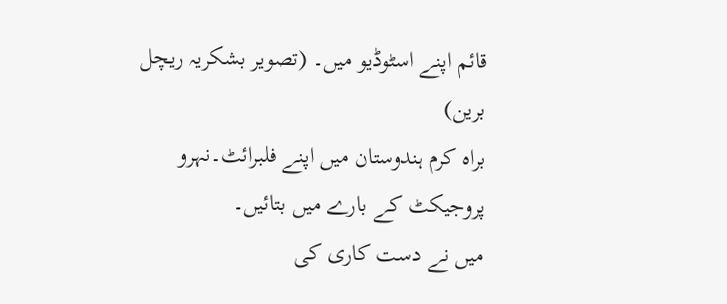قائم اپنے اسٹوڈیو میں۔ (تصویر بشکریہ ریچل برین)
براہ کرم ہندوستان میں اپنے فلبرائٹ۔نہرو پروجیکٹ کے بارے میں بتائیں۔
میں نے دست کاری کی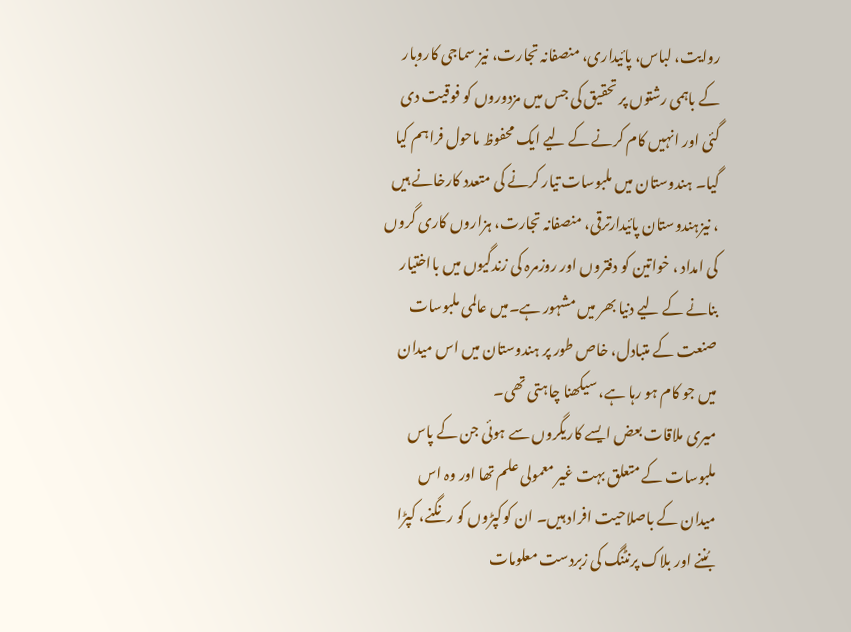روایت، لباس، پائیداری، منصفانہ تجارت، نیز سماجی کاروبار کے باہمی رشتوں پر تحقیق کی جس میں مزدوروں کو فوقیت دی گئی اور انہیں کام کرنے کے لیے ایک محفوظ ماحول فراہم کیا گیا۔ ہندوستان میں ملبوسات تیار کرنے کی متعدد کارخانے ہیں ، نیزہندوستان پائیدارترقی، منصفانہ تجارت، ہزاروں کاری گروں کی امداد ، خواتین کو دفتروں اور روزمرہ کی زندگیوں میں بااختیار بنانے کے لیے دنیا بھر میں مشہور ہے۔میں عالمی ملبوسات صنعت کے متبادل، خاص طور پر ہندوستان میں اس میدان میں جو کام ہو رہا ہے، سیکھنا چاہتی تھی۔
میری ملاقات بعض ایسے کاریگروں سے ہوئی جن کے پاس ملبوسات کے متعلق بہت غیر معمولی علم تھا اور وہ اس میدان کے باصلاحیت افراد ہیں۔ ان کوکپڑوں کو رنگنے، کپڑا بُننے اور بلاک پرنٹنگ کی زبردست معلومات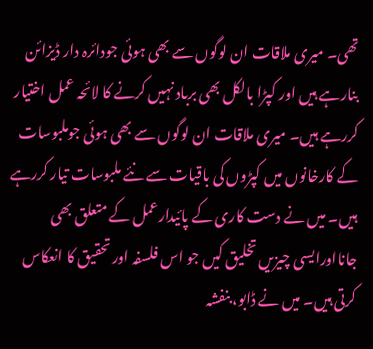تھی۔ میری ملاقات ان لوگوں سے بھی ہوئی جودائرہ دار ڈیزائن بنارہے ہیں اور کپڑا بالکل بھی برباد نہیں کرنے کا لائحہ عمل اختیار کررہے ہیں۔ میری ملاقات ان لوگوں سے بھی ہوئی جوملبوسات کے کارخانوں میں کپڑوں کی باقیات سے نئے ملبوسات تیار کررہے ہیں۔ میں نے دست کاری کے پائیدارعمل کے متعلق بھی جانااورایسی چیزیں تخلیق کیں جو اس فلسفہ اور تحقیق کا انعکاس کرتی ہیں۔ میں نے ڈابو، بنفشہ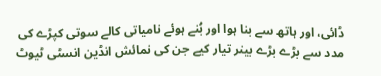ڈائی، اور ہاتھ سے بنا ہوا اور بُنے ہوئے نامیاتی کالے سوتی کپڑے کی مدد سے بڑے بڑے بینر تیار کیے جن کی نمائش انڈین انسٹی ٹیوٹ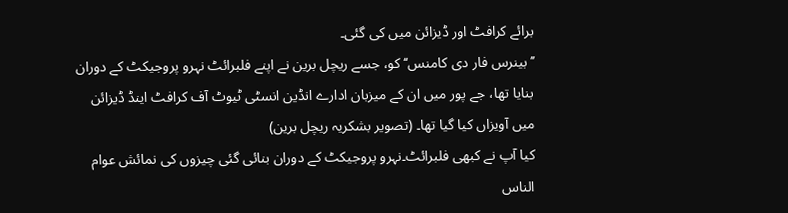برائے کرافٹ اور ڈیزائن میں کی گئی۔
’’بینرس فار دی کامنس‘‘ کو، جسے ریچل برین نے اپنے فلبرائٹ نہرو پروجیکٹ کے دوران بنایا تھا، جے پور میں ان کے میزبان ادارے انڈین انسٹی ٹیوٹ آف کرافٹ اینڈ ڈیزائن میں آویزاں کیا گیا تھا۔ (تصویر بشکریہ ریچل برین)
کیا آپ نے کبھی فلبرائٹ۔نہرو پروجیکٹ کے دوران بنائی گئی چیزوں کی نمائش عوام الناس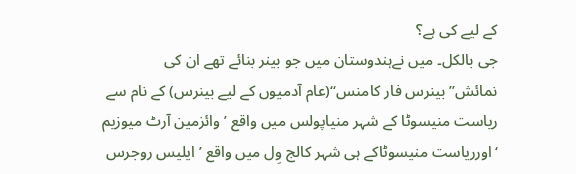کے لیے کی ہے؟
جی بالکل۔ میں نےہندوستان میں جو بینر بنائے تھے ان کی نمائش’’بینرس فار کامنس‘‘(عام آدمیوں کے لیے بینرس) کے نام سے ریاست منیسوٹا کے شہر منیاپولس میں واقع ’وائزمین آرٹ میوزیم ‘اورریاست منیسوٹاکے ہی شہر کالج وِل میں واقع ’ایلیس روجرس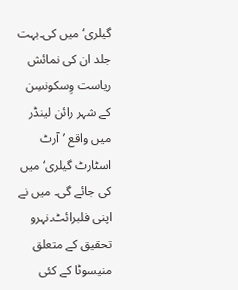گیلری‘ میں کی۔بہت جلد ان کی نمائش ریاست وِسکونسِن کے شہر رائن لینڈر میں واقع ’آرٹ اسٹارٹ گیلری‘ میں کی جائے گی۔ میں نے اپنی فلبرائٹ۔نہرو تحقیق کے متعلق منیسوٹا کے کئی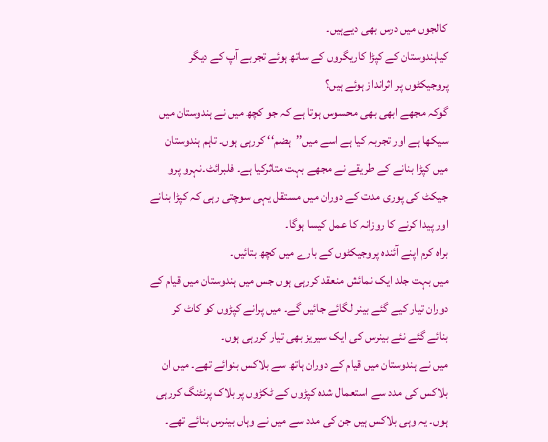کالجوں میں درس بھی دیےہیں۔
کیاہندوستان کے کپڑا کاریگروں کے ساتھ ہوئے تجربے آپ کے دیگر پروجیکٹوں پر اثرانداز ہوئے ہیں؟
گوکہ مجھے ابھی بھی محسوس ہوتا ہے کہ جو کچھ میں نے ہندوستان میں سیکھا ہے اور تجربہ کیا ہے اسے میں’’ہضم‘‘ کررہی ہوں۔ تاہم ہندوستان میں کپڑا بنانے کے طریقے نے مجھے بہت متاثرکیا ہے۔ فلبرائٹ۔نہرو پرو جیکٹ کی پوری مدت کے دوران میں مستقل یہی سوچتی رہی کہ کپڑا بنانے اور پیدا کرنے کا روزانہ کا عمل کیسا ہوگا۔
براہ کرم اپنے آئندہ پروجیکٹوں کے بارے میں کچھ بتائیں۔
میں بہت جلد ایک نمائش منعقد کررہی ہوں جس میں ہندوستان میں قیام کے دوران تیار کیے گئے بینر لگائے جائیں گے۔ میں پرانے کپڑوں کو کاٹ کر بنائے گئے نئے بینرس کی ایک سیریز بھی تیار کررہی ہوں۔
میں نے ہندوستان میں قیام کے دوران ہاتھ سے بلاکس بنوائے تھے۔ میں ان بلاکس کی مدد سے استعمال شدہ کپڑوں کے ٹکڑوں پر بلاک پرنٹنگ کررہی ہوں۔ یہ وہی بلاکس ہیں جن کی مدد سے میں نے وہاں بینرس بنائے تھے۔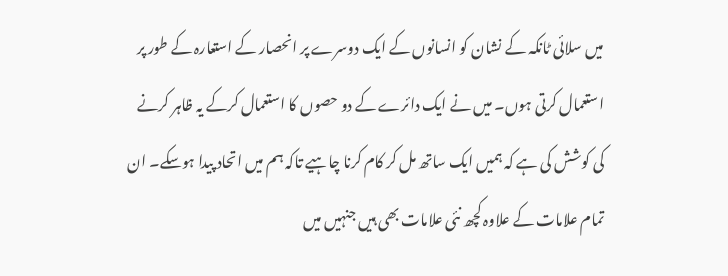میں سلائی ٹانکہ کے نشان کو انسانوں کے ایک دوسرے پر انحصار کے استعارہ کے طور پر استعمال کرتی ہوں۔ میں نے ایک دائرے کے دو حصوں کا استعمال کرکے یہ ظاہر کرنے کی کوشش کی ہے کہ ہمیں ایک ساتھ مل کر کام کرنا چاہیے تاکہ ہم میں اتحاد پیدا ہوسکے۔ ان تمام علامات کے علاوہ کچھ نئی علامات بھی ہیں جنہیں میں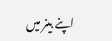اپنے بینر میں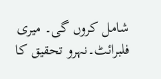شامل کروں گی۔ میری فلبرائٹ۔نہرو تحقیق کا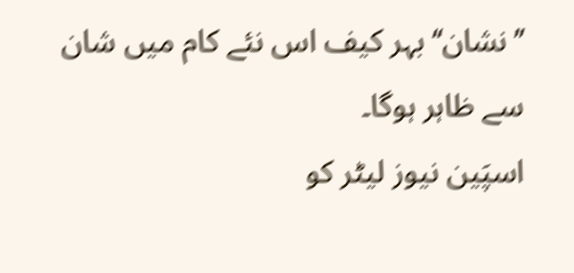’’نشان‘‘بہر کیف اس نئے کام میں شان سے ظاہر ہوگا۔
اسپَین نیوز لیٹر کو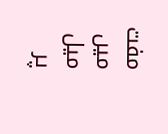مفت میں میل پر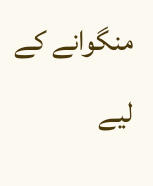منگوانے کے لیے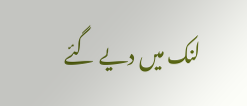لنک میں دیے گئے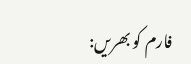فارم کو بھریں: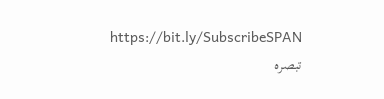https://bit.ly/SubscribeSPAN
تبصرہ